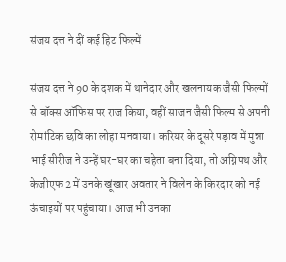संजय दत्त ने दीं कई हिट फिल्में

संजय दत्त ने 90 के दशक में थानेदार और खलनायक जैसी फिल्मों से बॉक्स ऑफिस पर राज किया, वहीं साजन जैसी फिल्म से अपनी रोमांटिक छवि का लोहा मनवाया। करियर के दूसरे पड़ाव में मुन्ना भाई सीरीज ने उन्हें घर-घर का चहेता बना दिया, तो अग्निपथ और केजीएफ 2 में उनके खूंखार अवतार ने विलेन के किरदार को नई ऊंचाइयों पर पहुंचाया। आज भी उनका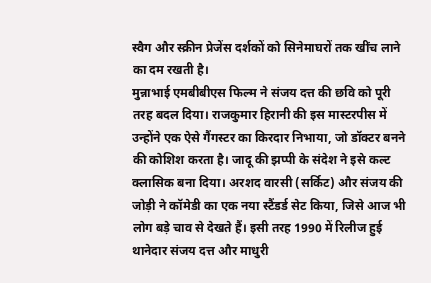स्वैग और स्क्रीन प्रेजेंस दर्शकों को सिनेमाघरों तक खींच लाने का दम रखती है।
मुन्नाभाई एमबीबीएस फिल्म ने संजय दत्त की छवि को पूरी तरह बदल दिया। राजकुमार हिरानी की इस मास्टरपीस में उन्होंने एक ऐसे गैंगस्टर का किरदार निभाया, जो डॉक्टर बनने की कोशिश करता है। जादू की झप्पी के संदेश ने इसे कल्ट क्लासिक बना दिया। अरशद वारसी (सर्किट) और संजय की जोड़ी ने कॉमेडी का एक नया स्टैंडर्ड सेट किया, जिसे आज भी लोग बड़े चाव से देखते हैं। इसी तरह 1990 में रिलीज हुई थानेदार संजय दत्त और माधुरी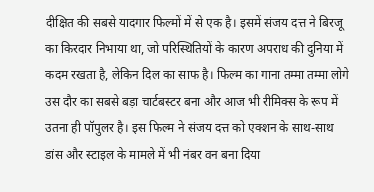दीक्षित की सबसे यादगार फिल्मों में से एक है। इसमें संजय दत्त ने बिरजू का किरदार निभाया था, जो परिस्थितियों के कारण अपराध की दुनिया में कदम रखता है, लेकिन दिल का साफ है। फिल्म का गाना तम्मा तम्मा लोगे उस दौर का सबसे बड़ा चार्टबस्टर बना और आज भी रीमिक्स के रूप में उतना ही पॉपुलर है। इस फिल्म ने संजय दत्त को एक्शन के साथ-साथ डांस और स्टाइल के मामले में भी नंबर वन बना दिया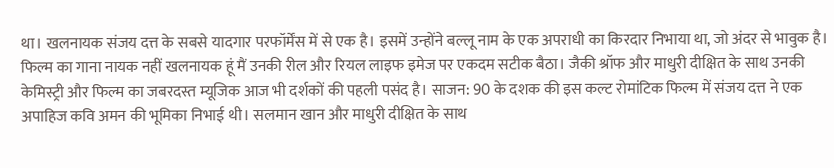था। खलनायक संजय दत्त के सबसे यादगार परफॉर्मेंस में से एक है। इसमें उन्होंने बल्लू नाम के एक अपराधी का किरदार निभाया था, जो अंदर से भावुक है। फिल्म का गाना नायक नहीं खलनायक हूं मैं उनकी रील और रियल लाइफ इमेज पर एकदम सटीक बैठा। जैकी श्रॉफ और माधुरी दीक्षित के साथ उनकी केमिस्ट्री और फिल्म का जबरदस्त म्यूजिक आज भी दर्शकों की पहली पसंद है। साजन: 90 के दशक की इस कल्ट रोमांटिक फिल्म में संजय दत्त ने एक अपाहिज कवि अमन की भूमिका निभाई थी। सलमान खान और माधुरी दीक्षित के साथ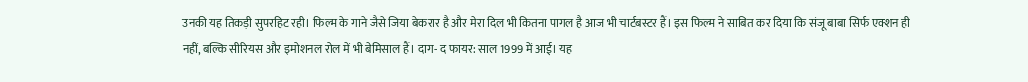उनकी यह तिकड़ी सुपरहिट रही। फिल्म के गाने जैसे जिया बेकरार है और मेरा दिल भी कितना पागल है आज भी चार्टबस्टर हैं। इस फिल्म ने साबित कर दिया कि संजू बाबा सिर्फ एक्शन ही नहीं, बल्कि सीरियस और इमोशनल रोल में भी बेमिसाल हैं। दाग- द फायर: साल 1999 में आई। यह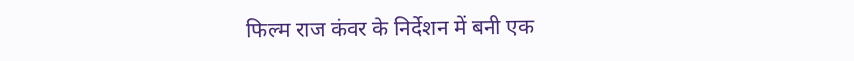फिल्म राज कंवर के निर्देशन में बनी एक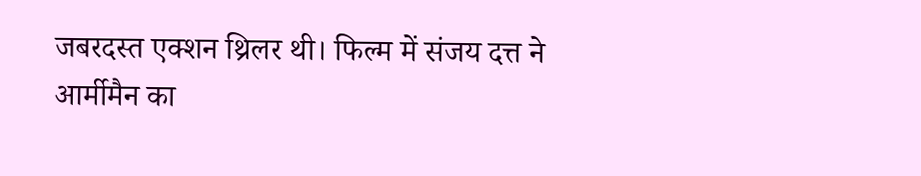जबरदस्त एक्शन थ्रिलर थी। फिल्म में संजय दत्त ने आर्मीमैन का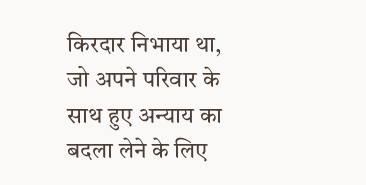किरदार निभाया था, जो अपने परिवार के साथ हुए अन्याय का बदला लेने के लिए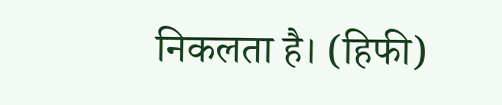निकलता है। (हिफी)